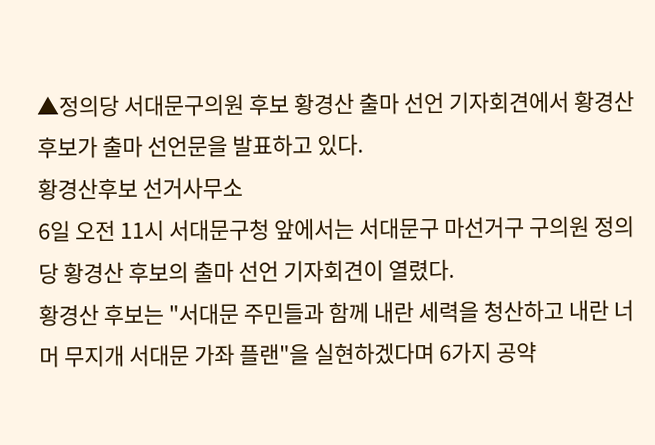▲정의당 서대문구의원 후보 황경산 출마 선언 기자회견에서 황경산 후보가 출마 선언문을 발표하고 있다.
황경산후보 선거사무소
6일 오전 11시 서대문구청 앞에서는 서대문구 마선거구 구의원 정의당 황경산 후보의 출마 선언 기자회견이 열렸다.
황경산 후보는 "서대문 주민들과 함께 내란 세력을 청산하고 내란 너머 무지개 서대문 가좌 플랜"을 실현하겠다며 6가지 공약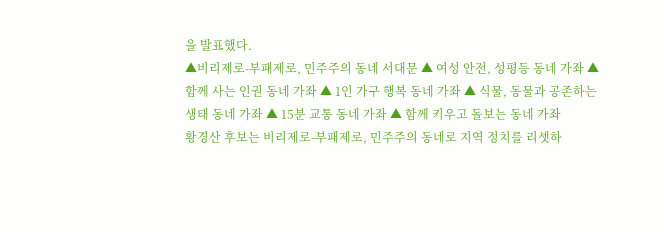을 발표했다.
▲비리제로-부패제로, 민주주의 동네 서대문 ▲ 여성 안전, 성평등 동네 가좌 ▲ 함께 사는 인권 동네 가좌 ▲ 1인 가구 행복 동네 가좌 ▲ 식물, 동물과 공존하는 생태 동네 가좌 ▲ 15분 교통 동네 가좌 ▲ 함께 키우고 돌보는 동네 가좌
황경산 후보는 비리제로-부패제로, 민주주의 동네로 지역 정치를 리셋하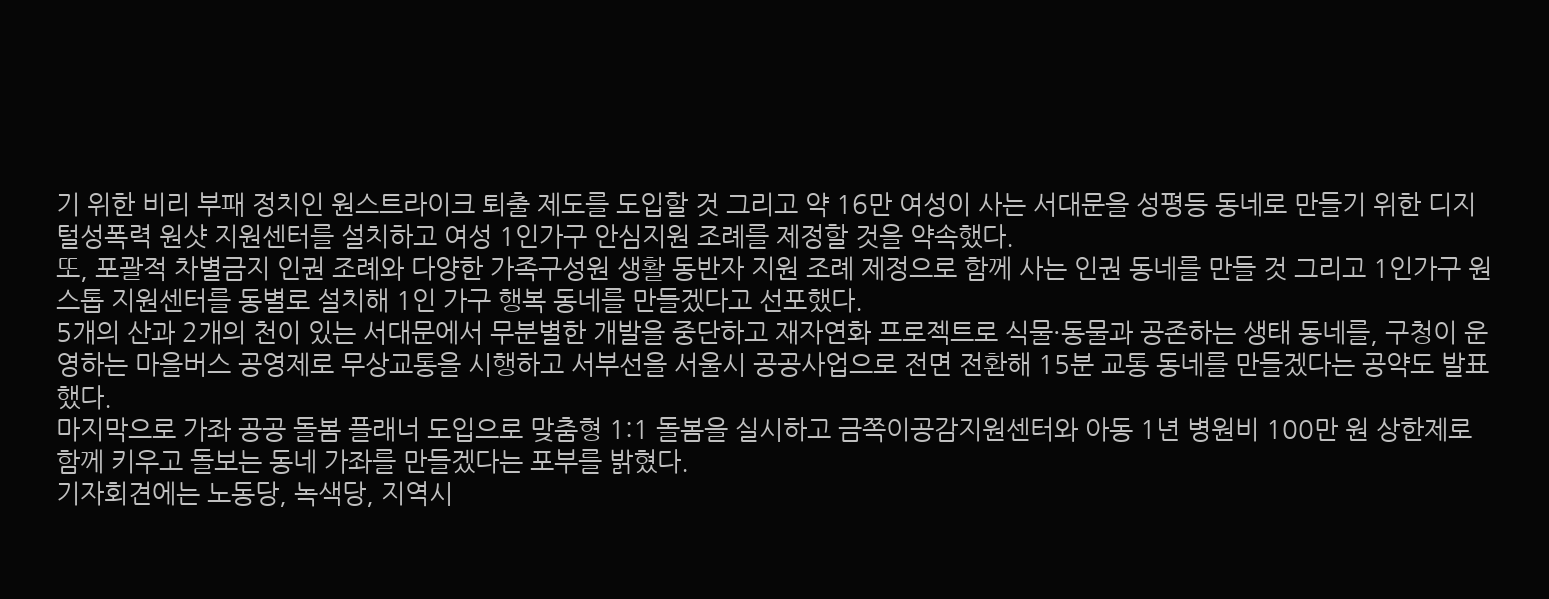기 위한 비리 부패 정치인 원스트라이크 퇴출 제도를 도입할 것 그리고 약 16만 여성이 사는 서대문을 성평등 동네로 만들기 위한 디지털성폭력 원샷 지원센터를 설치하고 여성 1인가구 안심지원 조례를 제정할 것을 약속했다.
또, 포괄적 차별금지 인권 조례와 다양한 가족구성원 생활 동반자 지원 조례 제정으로 함께 사는 인권 동네를 만들 것 그리고 1인가구 원스톱 지원센터를 동별로 설치해 1인 가구 행복 동네를 만들겠다고 선포했다.
5개의 산과 2개의 천이 있는 서대문에서 무분별한 개발을 중단하고 재자연화 프로젝트로 식물·동물과 공존하는 생태 동네를, 구청이 운영하는 마을버스 공영제로 무상교통을 시행하고 서부선을 서울시 공공사업으로 전면 전환해 15분 교통 동네를 만들겠다는 공약도 발표했다.
마지막으로 가좌 공공 돌봄 플래너 도입으로 맞춤형 1:1 돌봄을 실시하고 금쪽이공감지원센터와 아동 1년 병원비 100만 원 상한제로 함께 키우고 돌보는 동네 가좌를 만들겠다는 포부를 밝혔다.
기자회견에는 노동당, 녹색당, 지역시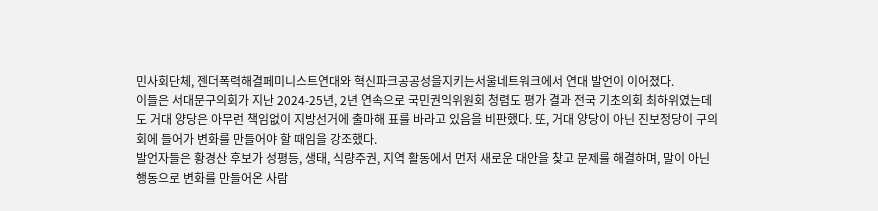민사회단체, 젠더폭력해결페미니스트연대와 혁신파크공공성을지키는서울네트워크에서 연대 발언이 이어졌다.
이들은 서대문구의회가 지난 2024-25년, 2년 연속으로 국민권익위원회 청렴도 평가 결과 전국 기초의회 최하위였는데도 거대 양당은 아무런 책임없이 지방선거에 출마해 표를 바라고 있음을 비판했다. 또, 거대 양당이 아닌 진보정당이 구의회에 들어가 변화를 만들어야 할 때임을 강조했다.
발언자들은 황경산 후보가 성평등, 생태, 식량주권, 지역 활동에서 먼저 새로운 대안을 찾고 문제를 해결하며, 말이 아닌 행동으로 변화를 만들어온 사람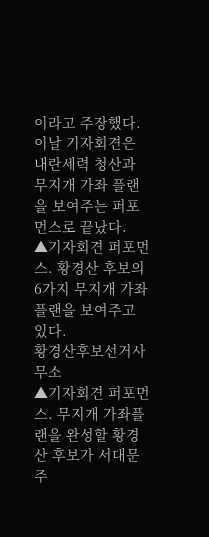이라고 주장했다.
이날 기자회견은 내란세력 청산과 무지개 가좌 플랜을 보여주는 퍼포먼스로 끝났다.
▲기자회견 퍼포먼스. 황경산 후보의 6가지 무지개 가좌 플랜을 보여주고 있다.
황경산후보선거사무소
▲기자회견 퍼포먼스. 무지개 가좌플랜을 완성할 황경산 후보가 서대문주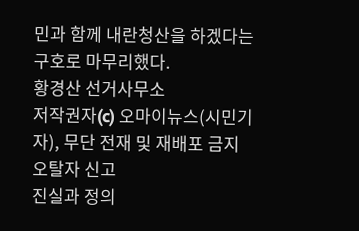민과 함께 내란청산을 하겠다는 구호로 마무리했다.
황경산 선거사무소
저작권자(c) 오마이뉴스(시민기자), 무단 전재 및 재배포 금지
오탈자 신고
진실과 정의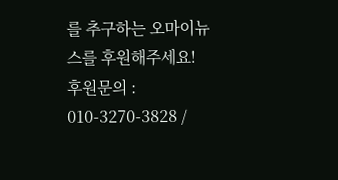를 추구하는 오마이뉴스를 후원해주세요!
후원문의 : 010-3270-3828 /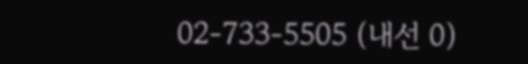02-733-5505 (내선 0)